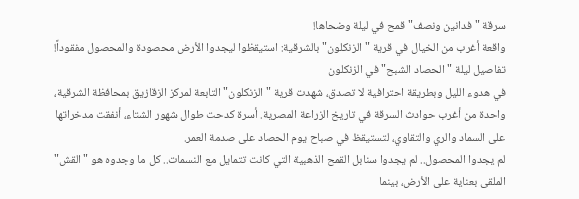سرقة "فدانين ونصف" قمح في ليلة وضحاها!
واقعة أغرب من الخيال في قرية "الزنكلون" بالشرقية: استيقظوا ليجدوا الأرض محصودة والمحصول مفقوداً!
تفاصيل ليلة "الحصاد الشبح" في الزنكلون
في هدوء الليل وبطريقة احترافية لا تصدق، شهدت قرية "الزنكلون" التابعة لمركز الزقازيق بمحافظة الشرقية، واحدة من أغرب حوادث السرقة في تاريخ الزراعة المصرية. أسرة كدحت طوال شهور الشتاء، أنفقت مدخراتها على السماد والري والتقاوي، لتستيقظ في صباح يوم الحصاد على صدمة العمر.
لم يجدوا المحصول.. لم يجدوا سنابل القمح الذهبية التي كانت تتمايل مع النسمات.. كل ما وجدوه هو "القش" الملقى بعناية على الأرض، بينما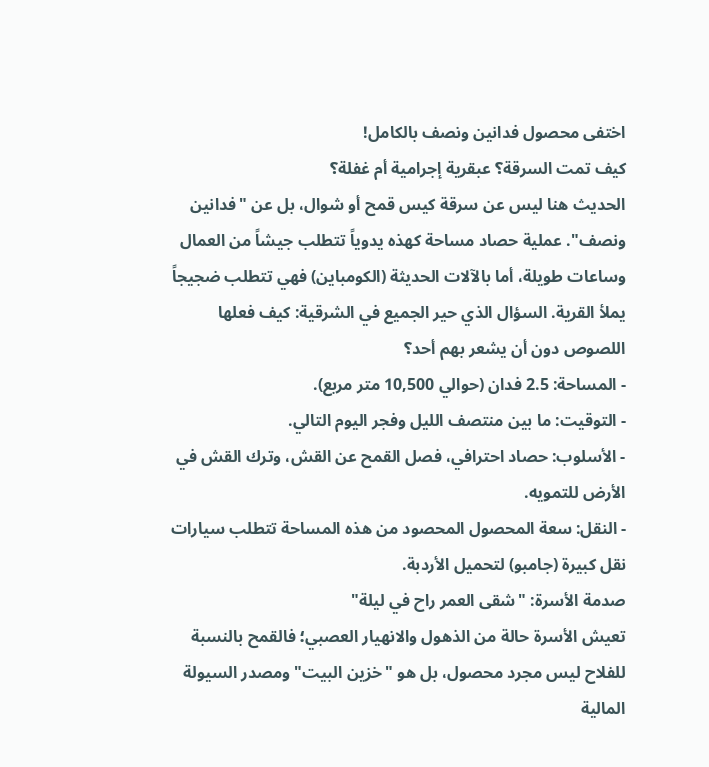اختفى محصول فدانين ونصف بالكامل!
كيف تمت السرقة؟ عبقرية إجرامية أم غفلة؟
الحديث هنا ليس عن سرقة كيس قمح أو شوال، بل عن "فدانين ونصف". عملية حصاد مساحة كهذه يدوياً تتطلب جيشاً من العمال وساعات طويلة، أما بالآلات الحديثة (الكومباين) فهي تتطلب ضجيجاً يملأ القرية. السؤال الذي حير الجميع في الشرقية: كيف فعلها اللصوص دون أن يشعر بهم أحد؟
- المساحة: 2.5 فدان (حوالي 10,500 متر مربع).
- التوقيت: ما بين منتصف الليل وفجر اليوم التالي.
- الأسلوب: حصاد احترافي، فصل القمح عن القش، وترك القش في الأرض للتمويه.
- النقل: سعة المحصول المحصود من هذه المساحة تتطلب سيارات نقل كبيرة (جامبو) لتحميل الأردبة.
صدمة الأسرة: "شقى العمر راح في ليلة"
تعيش الأسرة حالة من الذهول والانهيار العصبي؛ فالقمح بالنسبة للفلاح ليس مجرد محصول، بل هو "خزين البيت" ومصدر السيولة المالية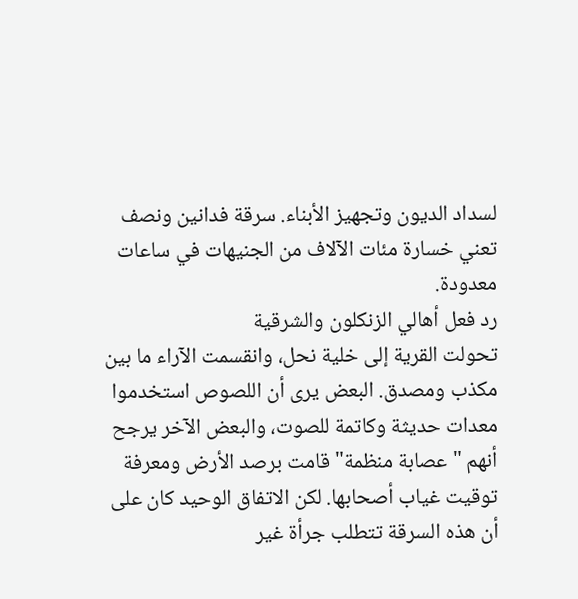لسداد الديون وتجهيز الأبناء. سرقة فدانين ونصف تعني خسارة مئات الآلاف من الجنيهات في ساعات معدودة.
رد فعل أهالي الزنكلون والشرقية
تحولت القرية إلى خلية نحل، وانقسمت الآراء ما بين مكذب ومصدق. البعض يرى أن اللصوص استخدموا معدات حديثة وكاتمة للصوت، والبعض الآخر يرجح أنهم "عصابة منظمة" قامت برصد الأرض ومعرفة توقيت غياب أصحابها. لكن الاتفاق الوحيد كان على أن هذه السرقة تتطلب جرأة غير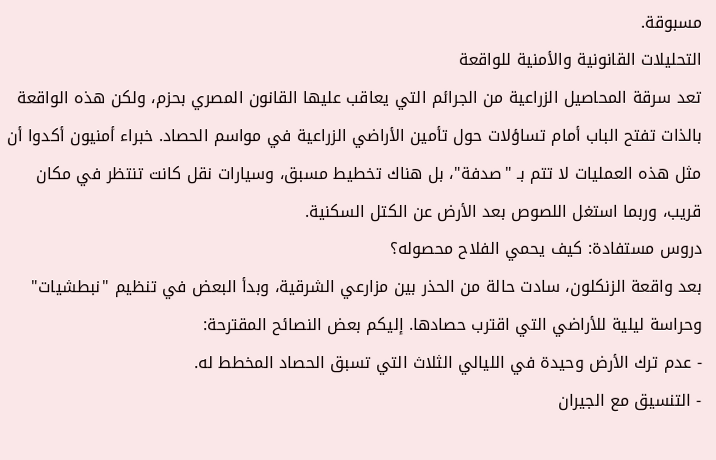مسبوقة.
التحليلات القانونية والأمنية للواقعة
تعد سرقة المحاصيل الزراعية من الجرائم التي يعاقب عليها القانون المصري بحزم، ولكن هذه الواقعة بالذات تفتح الباب أمام تساؤلات حول تأمين الأراضي الزراعية في مواسم الحصاد. خبراء أمنيون أكدوا أن مثل هذه العمليات لا تتم بـ "صدفة"، بل هناك تخطيط مسبق، وسيارات نقل كانت تنتظر في مكان قريب، وربما استغل اللصوص بعد الأرض عن الكتل السكنية.
دروس مستفادة: كيف يحمي الفلاح محصوله؟
بعد واقعة الزنكلون، سادت حالة من الحذر بين مزارعي الشرقية، وبدأ البعض في تنظيم "نبطشيات" وحراسة ليلية للأراضي التي اقترب حصادها. إليكم بعض النصائح المقترحة:
- عدم ترك الأرض وحيدة في الليالي الثلاث التي تسبق الحصاد المخطط له.
- التنسيق مع الجيران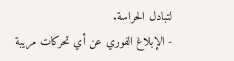لتبادل الحراسة.
- الإبلاغ الفوري عن أي تحركات مريبة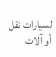لسيارات نقل أو آلات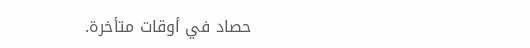حصاد في أوقات متأخرة.